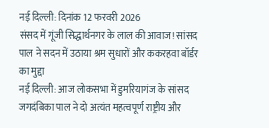नई दिल्ली: दिनांक 12 फरवरी 2026
संसद में गूंजी सिद्धार्थनगर के लाल की आवाज! सांसद पाल ने सदन में उठाया श्रम सुधारों और ककरहवा बॉर्डर का मुद्दा
नई दिल्ली: आज लोकसभा में डुमरियागंज के सांसद जगदंबिका पाल ने दो अत्यंत महत्वपूर्ण राष्ट्रीय और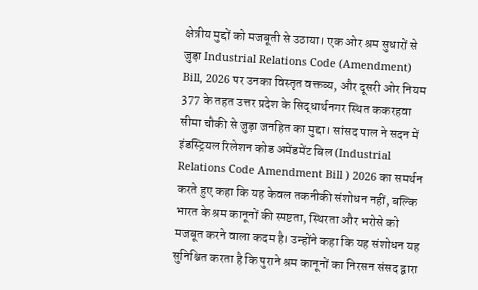क्षेत्रीय मुद्दों को मजबूती से उठाया। एक ओर श्रम सुधारों से जुड़ा Industrial Relations Code (Amendment) Bill, 2026 पर उनका विस्तृत वक्तव्य, और दूसरी ओर नियम 377 के तहत उत्तर प्रदेश के सिद्धार्थनगर स्थित ककरहवा सीमा चौकी से जुड़ा जनहित का मुद्दा। सांसद पाल ने सदन में इंडस्ट्रियल रिलेशन कोड अमेंडमेंट बिल (Industrial Relations Code Amendment Bill ) 2026 का समर्थन करते हुए कहा कि यह केवल तकनीकी संशोधन नहीं, बल्कि भारत के श्रम कानूनों की स्पष्टता, स्थिरता और भरोसे को मजबूत करने वाला कदम है। उन्होंने कहा कि यह संशोधन यह सुनिश्चित करता है कि पुराने श्रम कानूनों का निरसन संसद द्वारा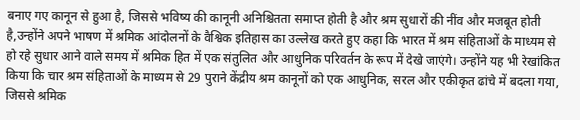बनाए गए कानून से हुआ है, जिससे भविष्य की कानूनी अनिश्चितता समाप्त होती है और श्रम सुधारों की नींव और मजबूत होती है,उन्होंने अपने भाषण में श्रमिक आंदोलनों के वैश्विक इतिहास का उल्लेख करते हुए कहा कि भारत में श्रम संहिताओं के माध्यम से हो रहे सुधार आने वाले समय में श्रमिक हित में एक संतुलित और आधुनिक परिवर्तन के रूप में देखे जाएंगे। उन्होंने यह भी रेखांकित किया कि चार श्रम संहिताओं के माध्यम से 29 पुराने केंद्रीय श्रम कानूनों को एक आधुनिक, सरल और एकीकृत ढांचे में बदला गया, जिससे श्रमिक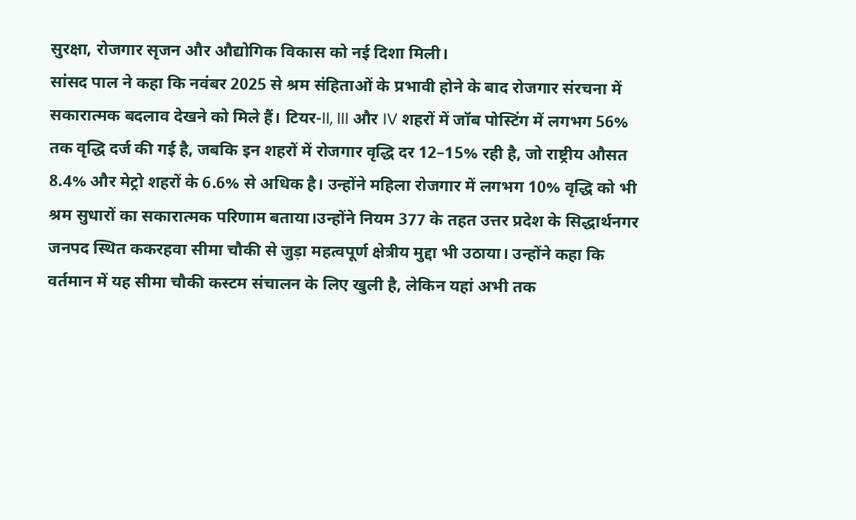सुरक्षा, रोजगार सृजन और औद्योगिक विकास को नई दिशा मिली।
सांसद पाल ने कहा कि नवंबर 2025 से श्रम संहिताओं के प्रभावी होने के बाद रोजगार संरचना में सकारात्मक बदलाव देखने को मिले हैं। टियर-II, III और IV शहरों में जॉब पोस्टिंग में लगभग 56% तक वृद्धि दर्ज की गई है, जबकि इन शहरों में रोजगार वृद्धि दर 12–15% रही है, जो राष्ट्रीय औसत 8.4% और मेट्रो शहरों के 6.6% से अधिक है। उन्होंने महिला रोजगार में लगभग 10% वृद्धि को भी श्रम सुधारों का सकारात्मक परिणाम बताया।उन्होंने नियम 377 के तहत उत्तर प्रदेश के सिद्धार्थनगर जनपद स्थित ककरहवा सीमा चौकी से जुड़ा महत्वपूर्ण क्षेत्रीय मुद्दा भी उठाया। उन्होंने कहा कि वर्तमान में यह सीमा चौकी कस्टम संचालन के लिए खुली है, लेकिन यहां अभी तक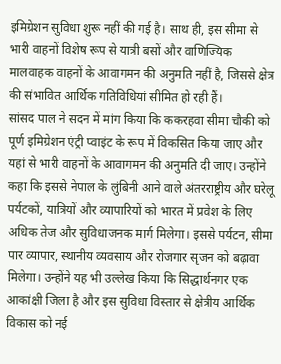इमिग्रेशन सुविधा शुरू नहीं की गई है। साथ ही, इस सीमा से भारी वाहनों विशेष रूप से यात्री बसों और वाणिज्यिक मालवाहक वाहनों के आवागमन की अनुमति नहीं है, जिससे क्षेत्र की संभावित आर्थिक गतिविधियां सीमित हो रही हैं।
सांसद पाल ने सदन में मांग किया कि ककरहवा सीमा चौकी को पूर्ण इमिग्रेशन एंट्री प्वाइंट के रूप में विकसित किया जाए और यहां से भारी वाहनों के आवागमन की अनुमति दी जाए। उन्होंने कहा कि इससे नेपाल के लुंबिनी आने वाले अंतरराष्ट्रीय और घरेलू पर्यटकों, यात्रियों और व्यापारियों को भारत में प्रवेश के लिए अधिक तेज और सुविधाजनक मार्ग मिलेगा। इससे पर्यटन, सीमा पार व्यापार, स्थानीय व्यवसाय और रोजगार सृजन को बढ़ावा मिलेगा। उन्होंने यह भी उल्लेख किया कि सिद्धार्थनगर एक आकांक्षी जिला है और इस सुविधा विस्तार से क्षेत्रीय आर्थिक विकास को नई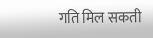गति मिल सकती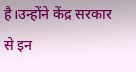है।उन्होंने केंद्र सरकार से इन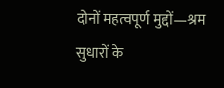दोनों महत्वपूर्ण मुद्दों—श्रम सुधारों के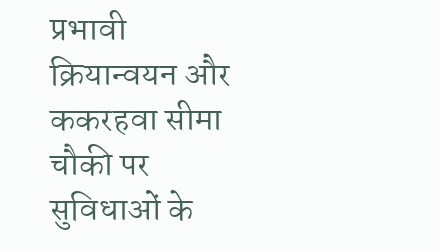प्रभावी क्रियान्वयन और ककरहवा सीमा चौकी पर सुविधाओं के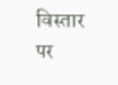विस्तार पर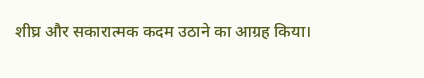शीघ्र और सकारात्मक कदम उठाने का आग्रह किया।